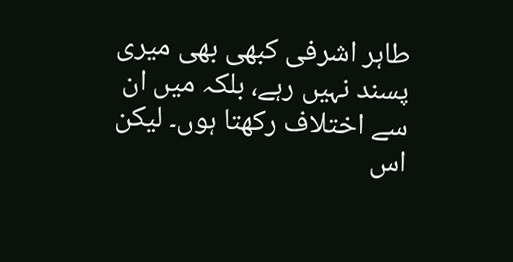طاہر اشرفی کبھی بھی میری پسند نہیں رہے، بلکہ میں ان سے اختلاف رکھتا ہوں۔ لیکن اس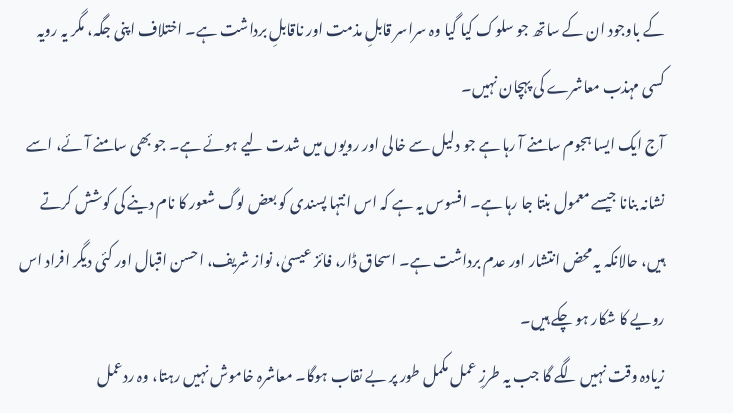کے باوجود ان کے ساتھ جو سلوک کیا گیا وہ سراسر قابلِ مذمت اور ناقابلِ برداشت ہے۔ اختلاف اپنی جگہ، مگر یہ رویہ کسی مہذب معاشرے کی پہچان نہیں۔
آج ایک ایسا ہجوم سامنے آ رہا ہے جو دلیل سے خالی اور رویوں میں شدت لیے ہوئے ہے۔ جو بھی سامنے آئے، اسے نشانہ بنانا جیسے معمول بنتا جا رہا ہے۔ افسوس یہ ہے کہ اس انتہا پسندی کو بعض لوگ شعور کا نام دینے کی کوشش کرتے ہیں، حالانکہ یہ محض انتشار اور عدم برداشت ہے۔ اسحاق ڈار، فائز عیسیٰ، نواز شریف، احسن اقبال اور کئی دیگر افراد اس رویے کا شکار ہو چکے ہیں۔
زیادہ وقت نہیں لگے گا جب یہ طرزِ عمل مکمل طور پر بے نقاب ہوگا۔ معاشرہ خاموش نہیں رہتا، وہ ردعمل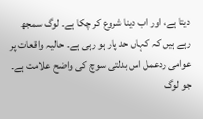دیتا ہے، اور اب دینا شروع کر چکا ہے۔ لوگ سمجھ رہے ہیں کہ کہاں حد پار ہو رہی ہے۔ حالیہ واقعات پر عوامی ردعمل اس بدلتی سوچ کی واضح علامت ہے۔
جو لوگ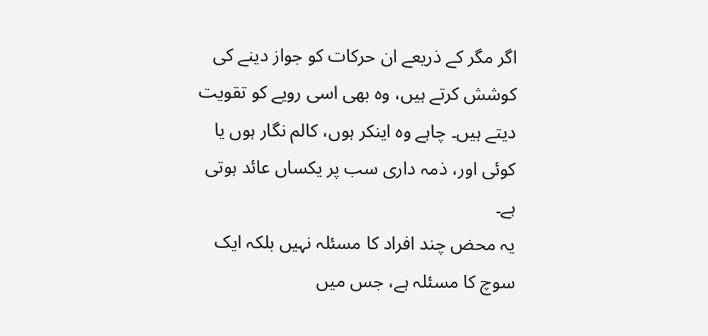اگر مگر کے ذریعے ان حرکات کو جواز دینے کی کوشش کرتے ہیں، وہ بھی اسی رویے کو تقویت دیتے ہیں۔ چاہے وہ اینکر ہوں، کالم نگار ہوں یا کوئی اور، ذمہ داری سب پر یکساں عائد ہوتی ہے۔
یہ محض چند افراد کا مسئلہ نہیں بلکہ ایک سوچ کا مسئلہ ہے، جس میں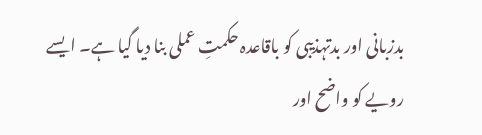بدزبانی اور بدتہذیبی کو باقاعدہ حکمتِ عملی بنا دیا گیا ہے۔ ایسے رویے کو واضح اور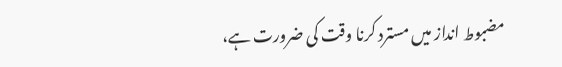مضبوط انداز میں مسترد کرنا وقت کی ضرورت ہے،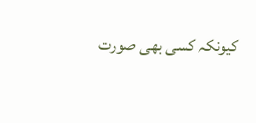کیونکہ کسی بھی صورت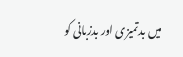میں بدتمیزی اور بدزبانی کو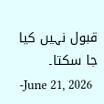قبول نہیں کیا جا سکتا۔
-June 21, 2026